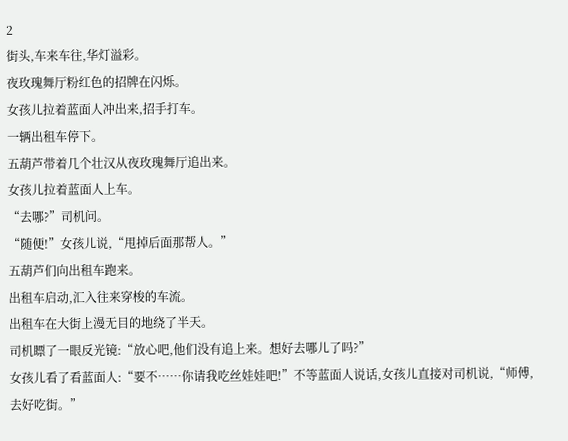2
街头,车来车往,华灯溢彩。
夜玫瑰舞厅粉红色的招牌在闪烁。
女孩儿拉着蓝面人冲出来,招手打车。
一辆出租车停下。
五葫芦带着几个壮汉从夜玫瑰舞厅追出来。
女孩儿拉着蓝面人上车。
“去哪?”司机问。
“随便!”女孩儿说,“甩掉后面那帮人。”
五葫芦们向出租车跑来。
出租车启动,汇入往来穿梭的车流。
出租车在大街上漫无目的地绕了半天。
司机瞟了一眼反光镜:“放心吧,他们没有追上来。想好去哪儿了吗?”
女孩儿看了看蓝面人:“要不……你请我吃丝娃娃吧!”不等蓝面人说话,女孩儿直接对司机说,“师傅,去好吃街。”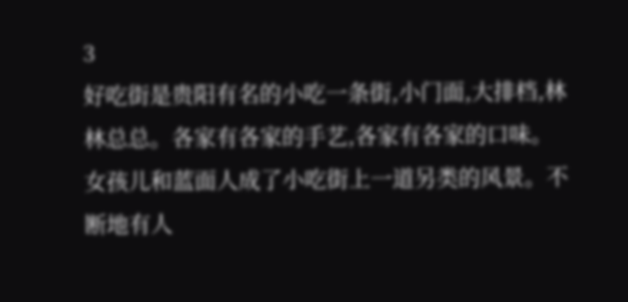3
好吃街是贵阳有名的小吃一条街,小门面,大排档,林林总总。各家有各家的手艺,各家有各家的口味。
女孩儿和蓝面人成了小吃街上一道另类的风景。不断地有人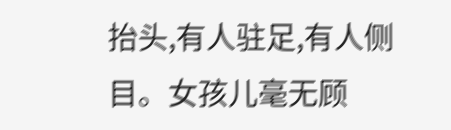抬头,有人驻足,有人侧目。女孩儿毫无顾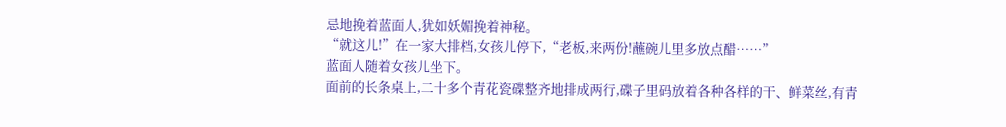忌地挽着蓝面人,犹如妖媚挽着神秘。
“就这儿!”在一家大排档,女孩儿停下,“老板,来两份!蘸碗儿里多放点醋……”
蓝面人随着女孩儿坐下。
面前的长条桌上,二十多个青花瓷碟整齐地排成两行,碟子里码放着各种各样的干、鲜菜丝,有青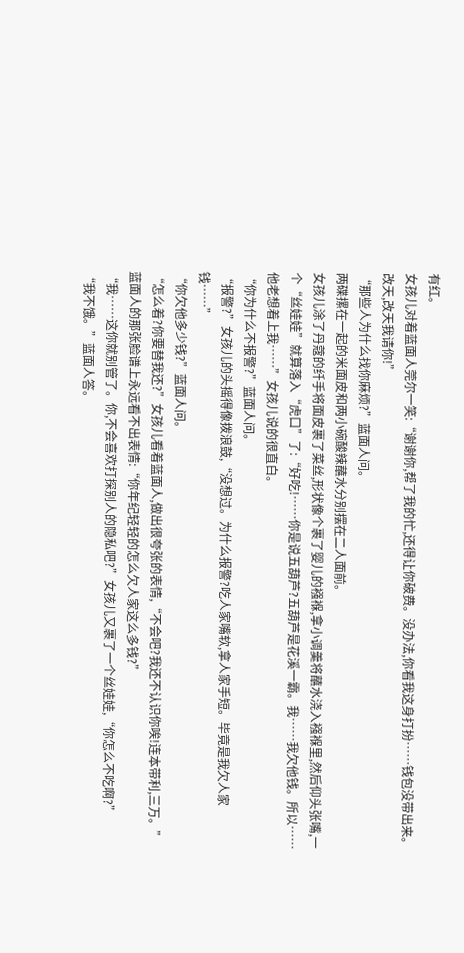有红。
女孩儿对着蓝面人莞尔一笑:“谢谢你,帮了我的忙,还得让你破费。没办法,你看我这身打扮……钱包没带出来。改天,改天我请你!”
“那些人为什么找你麻烦?”蓝面人问。
两碟摞在一起的米面皮和两小碗酸辣蘸水分别摆在二人面前。
女孩儿涂了丹蔻的纤手将面皮裹了菜丝,形状像个裹了婴儿的襁褓,拿小调羹将蘸水浇入襁褓里,然后仰头张嘴,一个“丝娃娃”就算落入“虎口”了:“好吃!……你是说五葫芦?五葫芦是花溪一霸。我……我欠他钱。所以……他老想着上我……”女孩儿说的很直白。
“你为什么不报警?”蓝面人问。
“报警?”女孩儿的头摇得像拨浪鼓,“没想过。为什么报警?吃人家嘴软,拿人家手短。毕竟是我欠人家钱……”
“你欠他多少钱?”蓝面人问。
“怎么着?你要替我还?”女孩儿看着蓝面人,做出很夸张的表情,“不会吧?我还不认识你唉!连本带利,三万。”
蓝面人的那张脸谱上永远看不出表情:“你年纪轻轻的怎么欠人家这么多钱?”
“我……这你就别管了。你,不会喜欢打探别人的隐私吧?”女孩儿又裹了一个丝娃娃,“你怎么不吃啊?”
“我不饿。”蓝面人答。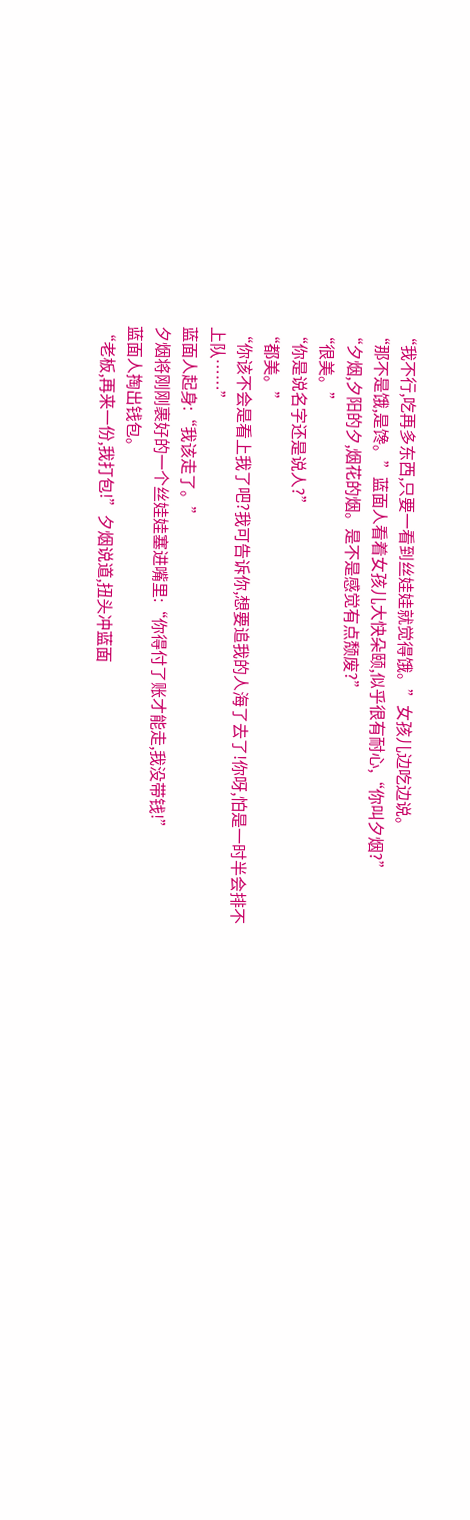“我不行,吃再多东西,只要一看到丝娃娃就觉得饿。”女孩儿边吃边说。
“那不是饿,是馋。”蓝面人看着女孩儿大快朵颐,似乎很有耐心,“你叫夕烟?”
“夕烟,夕阳的夕,烟花的烟。是不是感觉有点颓废?”
“很美。”
“你是说名字还是说人?”
“都美。”
“你该不会是看上我了吧?我可告诉你,想要追我的人海了去了!你呀,怕是一时半会排不上队……”
蓝面人起身:“我该走了。”
夕烟将刚刚裹好的一个丝娃娃塞进嘴里:“你得付了账才能走,我没带钱!”
蓝面人掏出钱包。
“老板,再来一份,我打包!”夕烟说道,扭头冲蓝面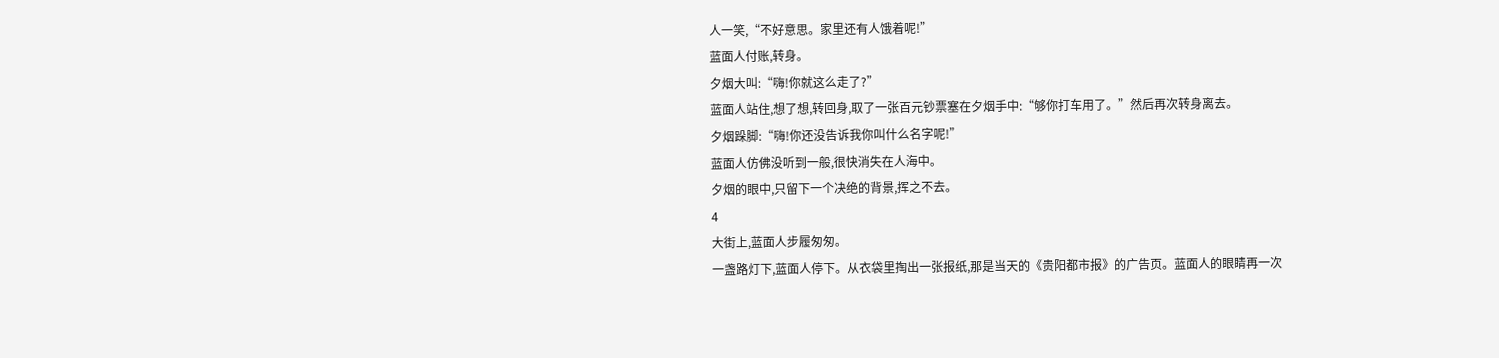人一笑,“不好意思。家里还有人饿着呢!”
蓝面人付账,转身。
夕烟大叫:“嗨!你就这么走了?”
蓝面人站住,想了想,转回身,取了一张百元钞票塞在夕烟手中:“够你打车用了。”然后再次转身离去。
夕烟跺脚:“嗨!你还没告诉我你叫什么名字呢!”
蓝面人仿佛没听到一般,很快消失在人海中。
夕烟的眼中,只留下一个决绝的背景,挥之不去。
4
大街上,蓝面人步履匆匆。
一盏路灯下,蓝面人停下。从衣袋里掏出一张报纸,那是当天的《贵阳都市报》的广告页。蓝面人的眼睛再一次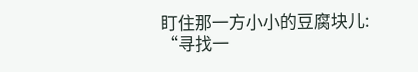盯住那一方小小的豆腐块儿:
“寻找一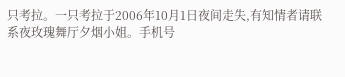只考拉。一只考拉于2006年10月1日夜间走失,有知情者请联系夜玫瑰舞厅夕烟小姐。手机号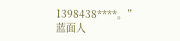1398438****。”
蓝面人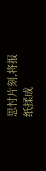思忖片刻,将报纸揉成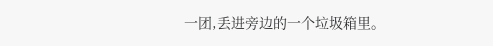一团,丢进旁边的一个垃圾箱里。